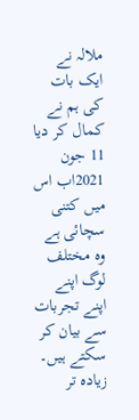ملالہ نے ایک بات کی ہم نے کمال کر دیا
11 جون 2021اب اس میں کتنی سچائی ہے وہ مختلف لوگ اپنے اپنے تجربات سے بیان کر سکتے ہیں۔ زیادہ تر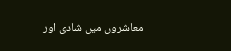معاشروں میں شادی اور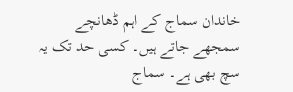خاندان سماج کے اہم ڈھانچے سمجھے جاتے ہیں۔ کسی حد تک یہ سچ بھی ہے۔ سماج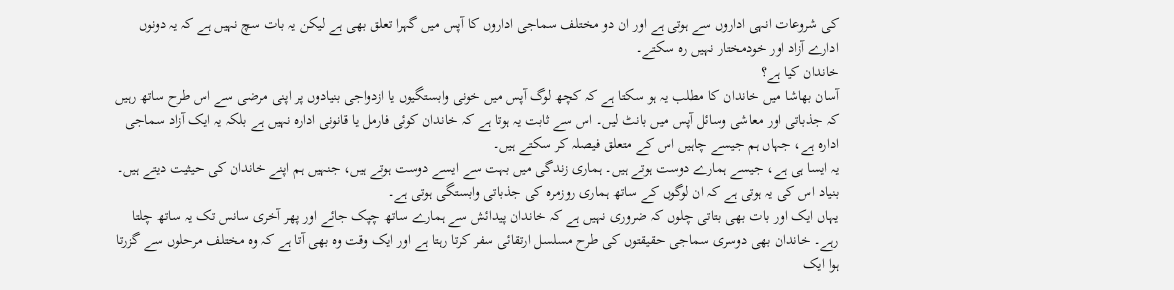کی شروعات انہی اداروں سے ہوتی ہے اور ان دو مختلف سماجی اداروں کا آپس میں گہرا تعلق بھی ہے لیکن یہ بات سچ نہیں ہے کہ یہ دونوں ادارے آزاد اور خودمختار نہیں رہ سکتے۔
خاندان کیا ہے؟
آسان بھاشا میں خاندان کا مطلب یہ ہو سکتا ہے کہ کچھ لوگ آپس میں خونی وابستگیوں یا ازدواجی بنیادوں پر اپنی مرضی سے اس طرح ساتھ رہیں کہ جذباتی اور معاشی وسائل آپس میں بانٹ لیں۔ اس سے ثابت یہ ہوتا ہے کہ خاندان کوئی فارمل یا قانونی ادارہ نہیں ہے بلکہ یہ ایک آزاد سماجی ادارہ ہے، جہاں ہم جیسے چاہیں اس کے متعلق فیصلہ کر سکتے ہیں۔
یہ ایسا ہی ہے، جیسے ہمارے دوست ہوتے ہیں۔ ہماری زندگی میں بہت سے ایسے دوست ہوتے ہیں، جنہیں ہم اپنے خاندان کی حیثیت دیتے ہیں۔ بنیاد اس کی یہ ہوتی ہے کہ ان لوگوں کے ساتھ ہماری روزمرہ کی جذباتی وابستگی ہوتی ہے۔
یہاں ایک اور بات بھی بتاتی چلوں کہ ضروری نہیں ہے کہ خاندان پیدائش سے ہمارے ساتھ چپک جائے اور پھر آخری سانس تک یہ ساتھ چلتا رہے۔ خاندان بھی دوسری سماجی حقیقتوں کی طرح مسلسل ارتقائی سفر کرتا رہتا ہے اور ایک وقت وہ بھی آتا ہے کہ وہ مختلف مرحلوں سے گزرتا ہوا ایک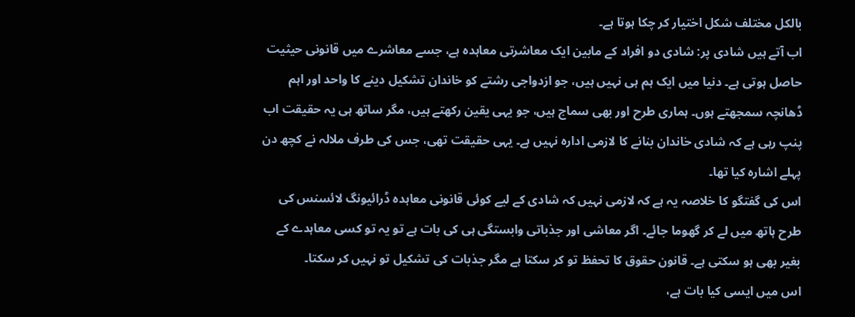بالکل مختلف شکل اختیار کر چکا ہوتا ہے۔
اب آتے ہیں شادی پر: شادی دو افراد کے مابین ایک معاشرتی معاہدہ ہے، جسے معاشرے میں قانونی حیثیت حاصل ہوتی ہے۔ دنیا میں ایک ہم ہی نہیں ہیں، جو ازدواجی رشتے کو خاندان تشکیل دینے کا واحد اور اہم ڈھانچہ سمجھتے ہوں۔ ہماری طرح اور بھی سماج ہیں، جو یہی یقین رکھتے ہیں، مگر ساتھ ہی یہ حقیقت اب پنپ رہی ہے کہ شادی خاندان بنانے کا لازمی ادارہ نہیں ہے۔ یہی حقیقت تھی، جس کی طرف ملالہ نے کچھ دن پہلے اشارہ کیا تھا۔
اس کی گفتگو کا خلاصہ یہ ہے کہ لازمی نہیں کہ شادی کے لیے کوئی قانونی معاہدہ ڈرائیونگ لائسنس کی طرح ہاتھ میں لے کر گھوما جائے۔ اگر معاشی اور جذباتی وابستگی ہی کی بات ہے تو یہ تو کسی معاہدے کے بغیر بھی ہو سکتی ہے۔ قانون حقوق کا تحفظ تو کر سکتا ہے مگر جذبات کی تشکیل تو نہیں کر سکتا۔
اس میں ایسی کیا بات ہے،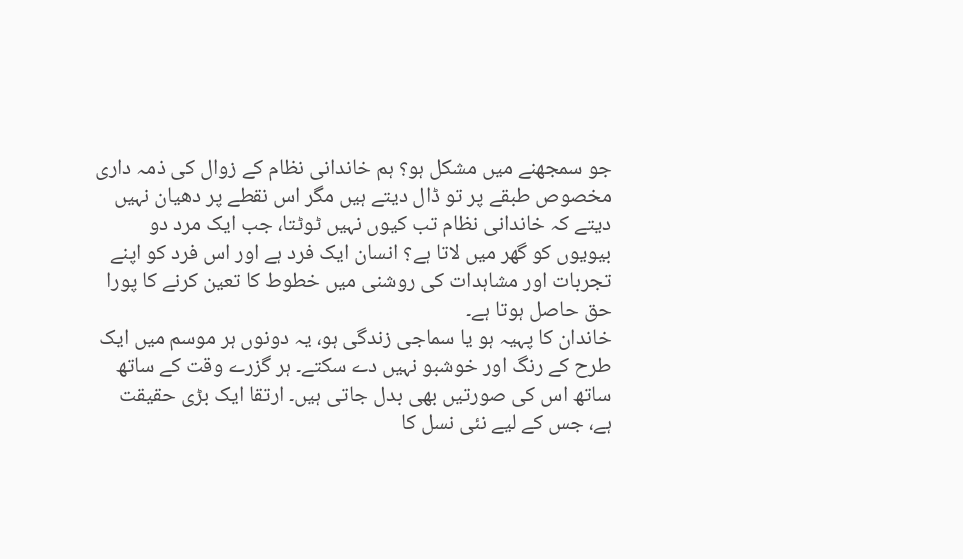جو سمجھنے میں مشکل ہو؟ ہم خاندانی نظام کے زوال کی ذمہ داری مخصوص طبقے پر تو ڈال دیتے ہیں مگر اس نقطے پر دھیان نہیں دیتے کہ خاندانی نظام تب کیوں نہیں ٹوٹتا، جب ایک مرد دو بیویوں کو گھر میں لاتا ہے؟ انسان ایک فرد ہے اور اس فرد کو اپنے تجربات اور مشاہدات کی روشنی میں خطوط کا تعین کرنے کا پورا حق حاصل ہوتا ہے۔
خاندان کا پہیہ ہو یا سماجی زندگی ہو، یہ دونوں ہر موسم میں ایک طرح کے رنگ اور خوشبو نہیں دے سکتے۔ ہر گزرے وقت کے ساتھ ساتھ اس کی صورتیں بھی بدل جاتی ہیں۔ ارتقا ایک بڑی حقیقت ہے، جس کے لیے نئی نسل کا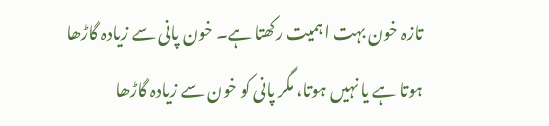تازہ خون بہت اہمیت رکھتا ہے۔ خون پانی سے زیادہ گاڑھا ہوتا ہے یا نہیں ہوتا، مگر پانی کو خون سے زیادہ گاڑھا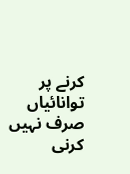کرنے پر توانائیاں صرف نہیں کرنی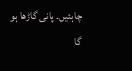چاہئیں۔ پانی گاڑھا ہو گا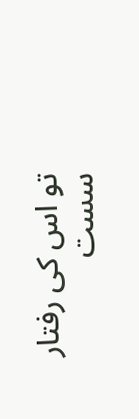تو اس کی رفتار سست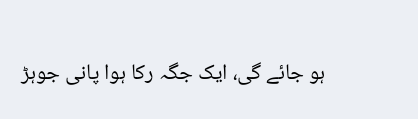ہو جائے گی، ایک جگہ رکا ہوا پانی جوہڑ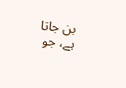بن جاتا ہے، جو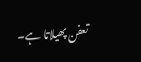تعفن پھیلاتا ہے۔